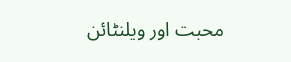محبت اور ویلنٹائن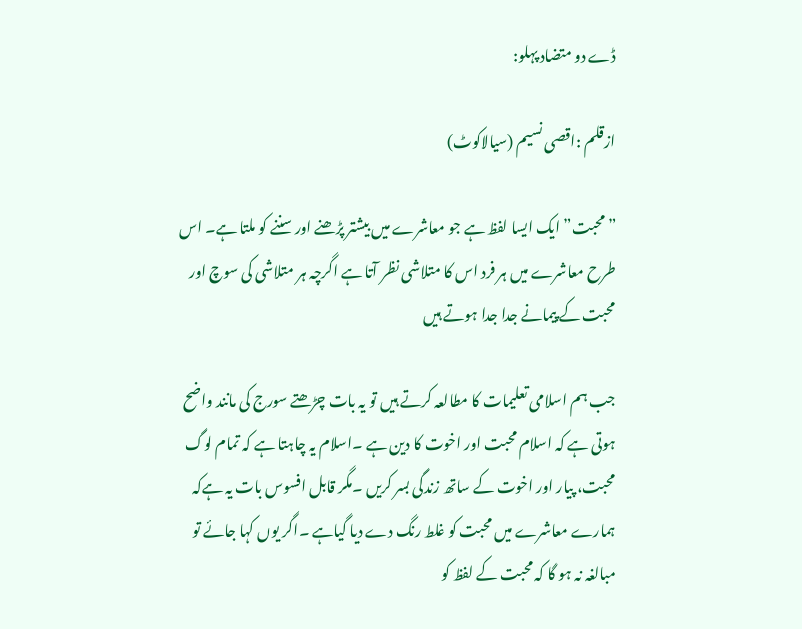ڈے دو متضاد پہلو:

ازقلم :اقصی نسیم (سیالاکوٹ)

”محبت” ایک ایسا لفظ ہے جو معاشرے میں بیشتر پڑھنے اور سننے کو ملتا ہے۔ اس طرح معاشرے میں ہر فرد اس کا متلاشی نظر آتا ہے اگرچہ ہر متلاشی کی سوچ اور محبت کے پیمانے جدا جدا ہوتے ہیں

جب ہم اسلامی تعلیمات کا مطالعہ کرتے ہیں تو یہ بات چڑھتے سورج کی مانند واضح ہوتی ہے کہ اسلام محبت اور اخوت کا دین ہے ۔اسلام یہ چاہتا ہے کہ تمام لوگ محبت، پیار اور اخوت کے ساتھ زندگی بسر کریں ۔مگر قابل افسوس بات یہ ہےکہ ہمارے معاشرے میں محبت کو غلط رنگ دے دیا گیاہے ۔اگر یوں کہا جائے تو مبالغہ نہ ہو گا کہ محبت کے لفظ کو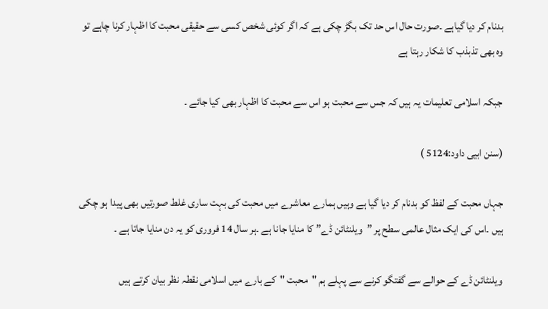بدنام کر دیا گیاہے ۔صورت حال اس حد تک بگڑ چکی ہے کہ اگر کوئی شخص کسی سے حقیقی محبت کا اظہار کرنا چاہے تو وہ بھی تذبذب کا شکار رہتا ہے

جبکہ اسلامی تعلیمات یہ ہیں کہ جس سے محبت ہو اس سے محبت کا اظہار بھی کیا جائے ۔

(سنن ابیی داود:5124 )

جہاں محبت کے لفظ کو بدنام کر دیا گیا ہے وہیں ہمارے معاشرے میں محبت کی بہت ساری غلط صورتیں بھی پیدا ہو چکی ہیں ۔اس کی ایک مثال عالمی سطح پر ”ویلنٹائن ڈے” کا منایا جانا ہے ۔ہر سال 14 فروری کو یہ دن منایا جاتا ہے ۔

ویلنٹائن ڈے کے حوالے سے گفتگو کرنے سے پہلے ہم "محبت "کے بارے میں اسلامی نقطہ نظر بیان کرتے ہیں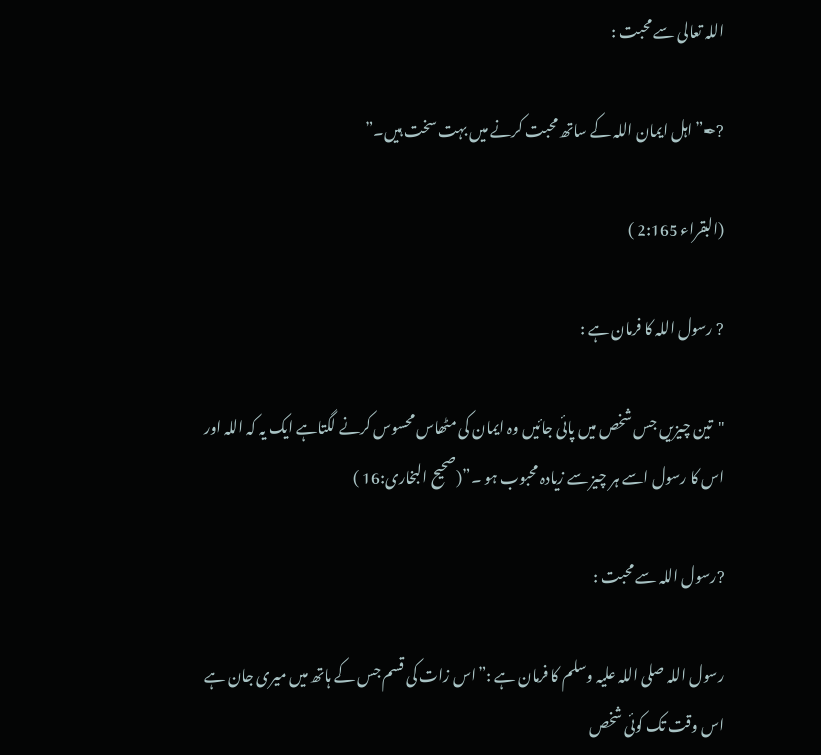اللہ تعالی سے محبت :

?✒”اہل ایمان اللہ کے ساتھ محبت کرنے میں بہت سخت ہیں۔”

(البقراء 2:165 )

? رسول اللہ کا فرمان ہے :

"تین چیزیں جس شخص میں پائی جائیں وہ ایمان کی مٹھاس محسوس کرنے لگتاہے ایک یہ کہ اللہ اور اس کا رسول اسے ہر چیز سے زیادہ محبوب ہو ۔”(صحیح البخاری:16 )

?رسول اللہ سے محبت :

رسول اللہ صلی اللہ علیہ وسلم کا فرمان ہے :”اس زات کی قسم جس کے ہاتھ میں میری جان ہے اس وقت تک کوئی شخص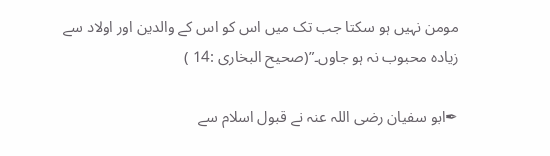مومن نہیں ہو سکتا جب تک میں اس کو اس کے والدین اور اولاد سے زیادہ محبوب نہ ہو جاوں۔”(صحیح البخاری :14 )

✒ابو سفیان رضی اللہ عنہ نے قبول اسلام سے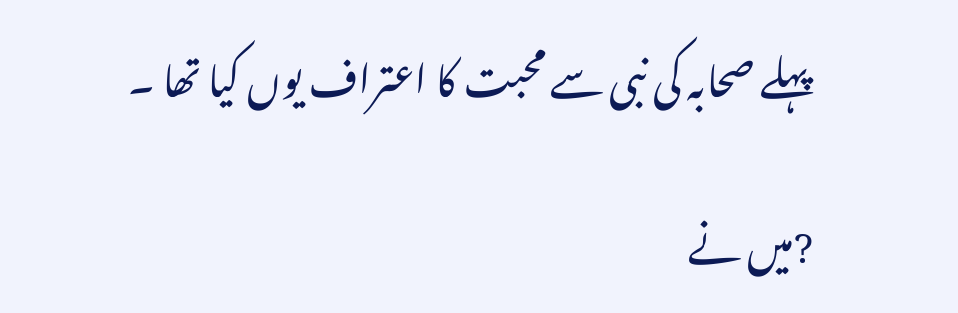پہلے صحابہ کی نبی سے محبت کا اعتراف یوں کیا تھا ۔

?میں نے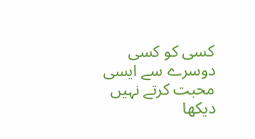کسی کو کسی دوسرے سے ایسی محبت کرتے نہیں دیکھا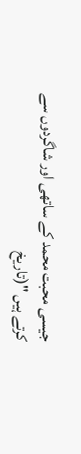جیسی محبت محمد کے ساتھی اور شاگردوں سے کرتے ہیں "(تاریخ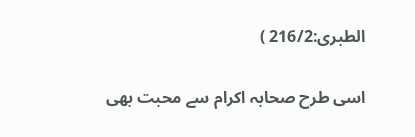الطبری:216/2 )

اسی طرح صحابہ اکرام سے محبت بھی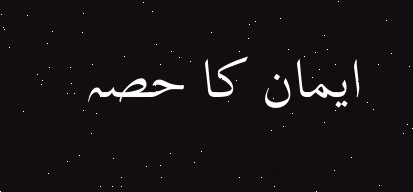ایمان کا حصہ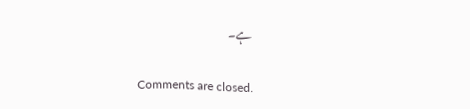ہے۔

Comments are closed.